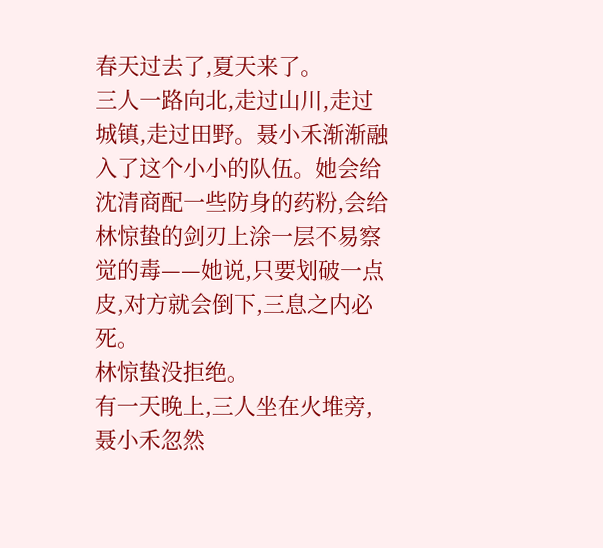春天过去了,夏天来了。
三人一路向北,走过山川,走过城镇,走过田野。聂小禾渐渐融入了这个小小的队伍。她会给沈清商配一些防身的药粉,会给林惊蛰的剑刃上涂一层不易察觉的毒——她说,只要划破一点皮,对方就会倒下,三息之内必死。
林惊蛰没拒绝。
有一天晚上,三人坐在火堆旁,聂小禾忽然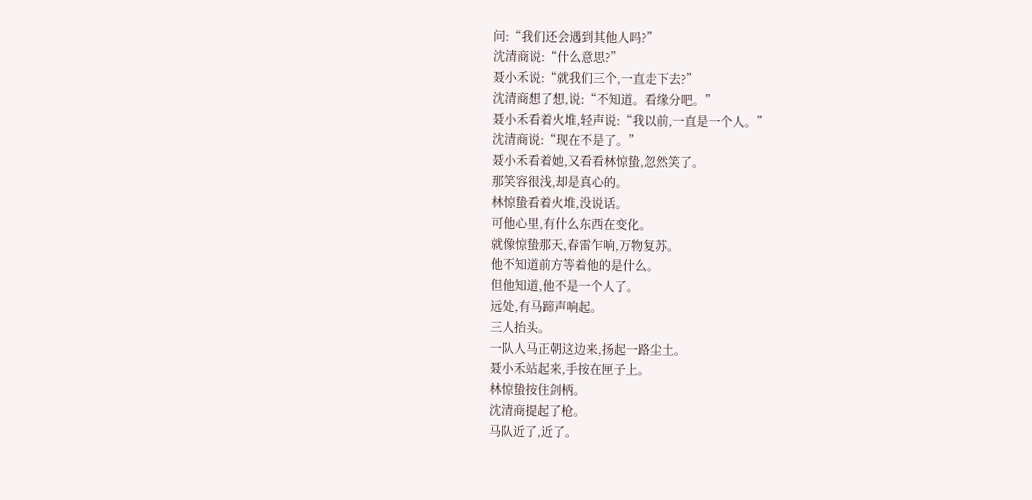问:“我们还会遇到其他人吗?”
沈清商说:“什么意思?”
聂小禾说:“就我们三个,一直走下去?”
沈清商想了想,说:“不知道。看缘分吧。”
聂小禾看着火堆,轻声说:“我以前,一直是一个人。”
沈清商说:“现在不是了。”
聂小禾看着她,又看看林惊蛰,忽然笑了。
那笑容很浅,却是真心的。
林惊蛰看着火堆,没说话。
可他心里,有什么东西在变化。
就像惊蛰那天,春雷乍响,万物复苏。
他不知道前方等着他的是什么。
但他知道,他不是一个人了。
远处,有马蹄声响起。
三人抬头。
一队人马正朝这边来,扬起一路尘土。
聂小禾站起来,手按在匣子上。
林惊蛰按住剑柄。
沈清商提起了枪。
马队近了,近了。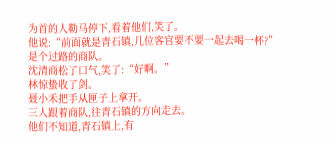为首的人勒马停下,看着他们,笑了。
他说:“前面就是青石镇,几位客官要不要一起去喝一杯?”
是个过路的商队。
沈清商松了口气,笑了:“好啊。”
林惊蛰收了剑。
聂小禾把手从匣子上拿开。
三人跟着商队,往青石镇的方向走去。
他们不知道,青石镇上,有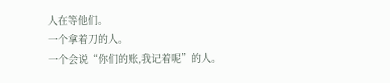人在等他们。
一个拿着刀的人。
一个会说“你们的账,我记着呢”的人。